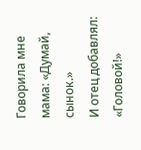Говорила мне мама: «Думай, сынок.»
И отец добавлял: «Головой!»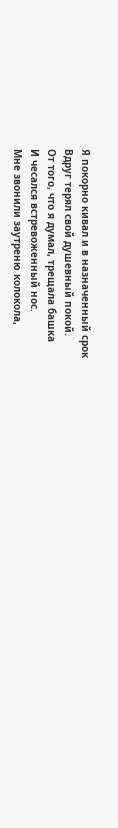Я покорно кивал и в назначенный срок
Вдруг терял свой душевный покой.
От того, что я думал, трещала башка
И чесался встревоженный нос.
Мне звонили заутреню колокола,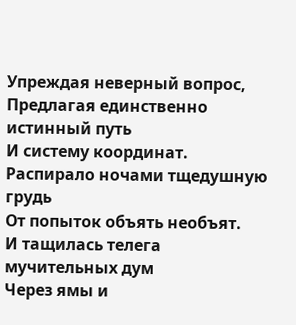Упреждая неверный вопрос,
Предлагая единственно истинный путь
И систему координат.
Распирало ночами тщедушную грудь
От попыток объять необъят.
И тащилась телега мучительных дум
Через ямы и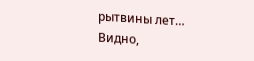рытвины лет…
Видно,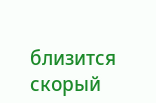близится скорый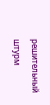решительный штурм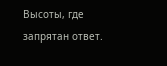Высоты, где запрятан ответ.